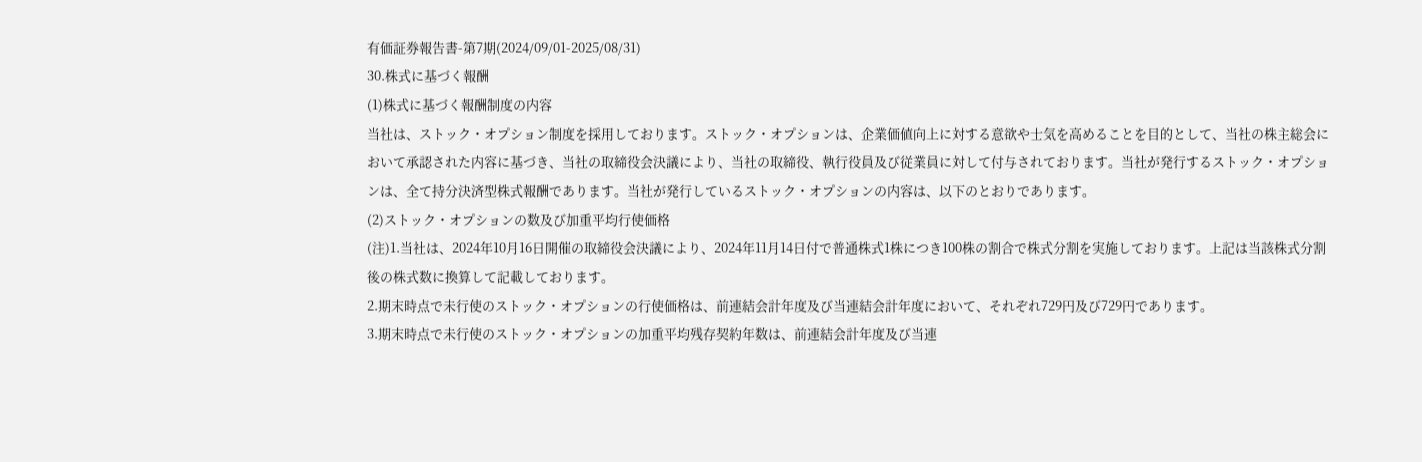有価証券報告書-第7期(2024/09/01-2025/08/31)
30.株式に基づく報酬
(1)株式に基づく報酬制度の内容
当社は、ストック・オプション制度を採用しております。ストック・オプションは、企業価値向上に対する意欲や士気を高めることを目的として、当社の株主総会において承認された内容に基づき、当社の取締役会決議により、当社の取締役、執行役員及び従業員に対して付与されております。当社が発行するストック・オプションは、全て持分決済型株式報酬であります。当社が発行しているストック・オプションの内容は、以下のとおりであります。
(2)ストック・オプションの数及び加重平均行使価格
(注)1.当社は、2024年10月16日開催の取締役会決議により、2024年11月14日付で普通株式1株につき100株の割合で株式分割を実施しております。上記は当該株式分割後の株式数に換算して記載しております。
2.期末時点で未行使のストック・オプションの行使価格は、前連結会計年度及び当連結会計年度において、それぞれ729円及び729円であります。
3.期末時点で未行使のストック・オプションの加重平均残存契約年数は、前連結会計年度及び当連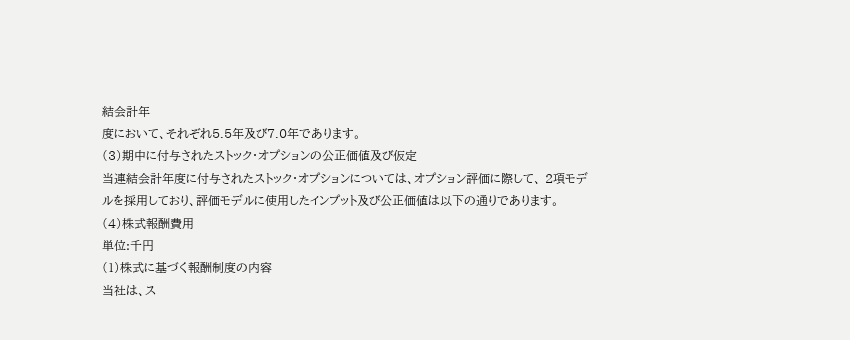結会計年
度において、それぞれ5.5年及び7.0年であります。
(3)期中に付与されたストック・オプションの公正価値及び仮定
当連結会計年度に付与されたストック・オプションについては、オプション評価に際して、 2項モデルを採用しており、評価モデルに使用したインプット及び公正価値は以下の通りであります。
(4)株式報酬費用
単位:千円
(1)株式に基づく報酬制度の内容
当社は、ス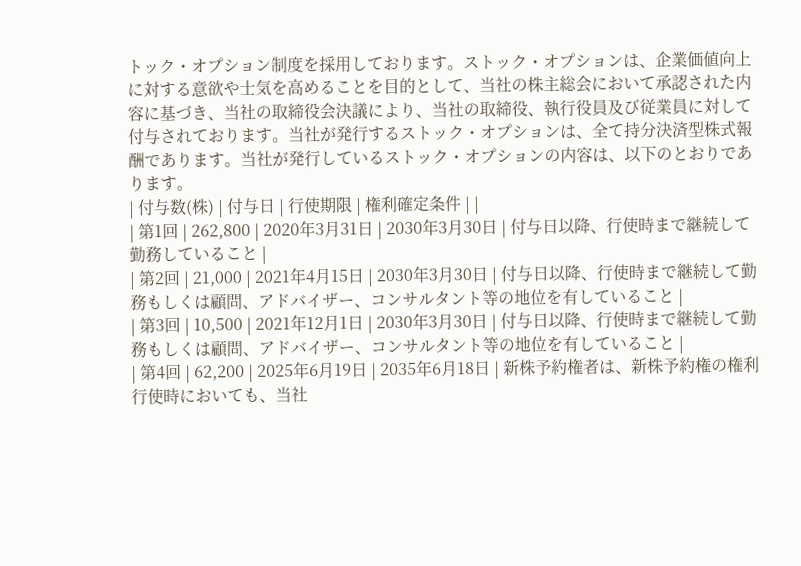トック・オプション制度を採用しております。ストック・オプションは、企業価値向上に対する意欲や士気を高めることを目的として、当社の株主総会において承認された内容に基づき、当社の取締役会決議により、当社の取締役、執行役員及び従業員に対して付与されております。当社が発行するストック・オプションは、全て持分決済型株式報酬であります。当社が発行しているストック・オプションの内容は、以下のとおりであります。
| 付与数(株) | 付与日 | 行使期限 | 権利確定条件 | |
| 第1回 | 262,800 | 2020年3月31日 | 2030年3月30日 | 付与日以降、行使時まで継続して勤務していること |
| 第2回 | 21,000 | 2021年4月15日 | 2030年3月30日 | 付与日以降、行使時まで継続して勤務もしくは顧問、アドバイザー、コンサルタント等の地位を有していること |
| 第3回 | 10,500 | 2021年12月1日 | 2030年3月30日 | 付与日以降、行使時まで継続して勤務もしくは顧問、アドバイザー、コンサルタント等の地位を有していること |
| 第4回 | 62,200 | 2025年6月19日 | 2035年6月18日 | 新株予約権者は、新株予約権の権利行使時においても、当社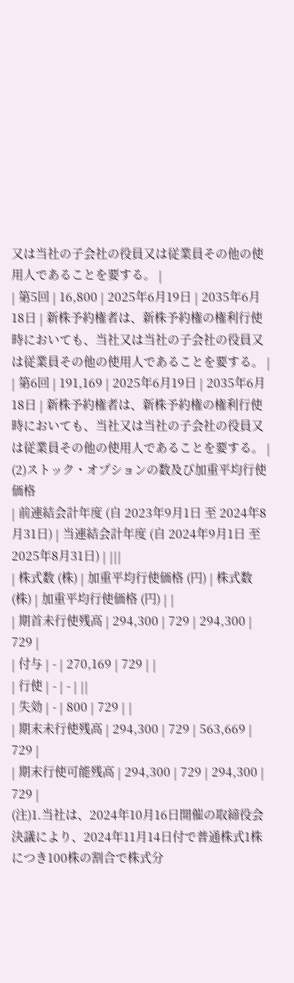又は当社の子会社の役員又は従業員その他の使用人であることを要する。 |
| 第5回 | 16,800 | 2025年6月19日 | 2035年6月18日 | 新株予約権者は、新株予約権の権利行使時においても、当社又は当社の子会社の役員又は従業員その他の使用人であることを要する。 |
| 第6回 | 191,169 | 2025年6月19日 | 2035年6月18日 | 新株予約権者は、新株予約権の権利行使時においても、当社又は当社の子会社の役員又は従業員その他の使用人であることを要する。 |
(2)ストック・オプションの数及び加重平均行使価格
| 前連結会計年度 (自 2023年9月1日 至 2024年8月31日) | 当連結会計年度 (自 2024年9月1日 至 2025年8月31日) | |||
| 株式数 (株) | 加重平均行使価格 (円) | 株式数 (株) | 加重平均行使価格 (円) | |
| 期首未行使残高 | 294,300 | 729 | 294,300 | 729 |
| 付与 | - | 270,169 | 729 | |
| 行使 | - | - | ||
| 失効 | - | 800 | 729 | |
| 期末未行使残高 | 294,300 | 729 | 563,669 | 729 |
| 期末行使可能残高 | 294,300 | 729 | 294,300 | 729 |
(注)1.当社は、2024年10月16日開催の取締役会決議により、2024年11月14日付で普通株式1株につき100株の割合で株式分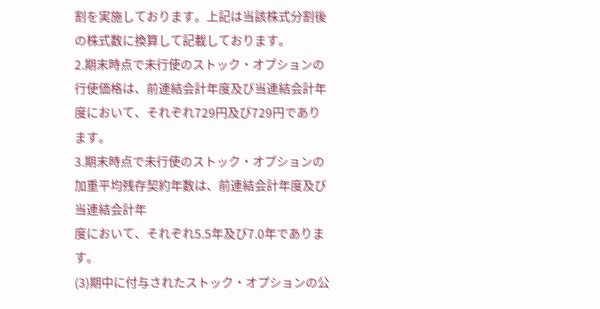割を実施しております。上記は当該株式分割後の株式数に換算して記載しております。
2.期末時点で未行使のストック・オプションの行使価格は、前連結会計年度及び当連結会計年度において、それぞれ729円及び729円であります。
3.期末時点で未行使のストック・オプションの加重平均残存契約年数は、前連結会計年度及び当連結会計年
度において、それぞれ5.5年及び7.0年であります。
(3)期中に付与されたストック・オプションの公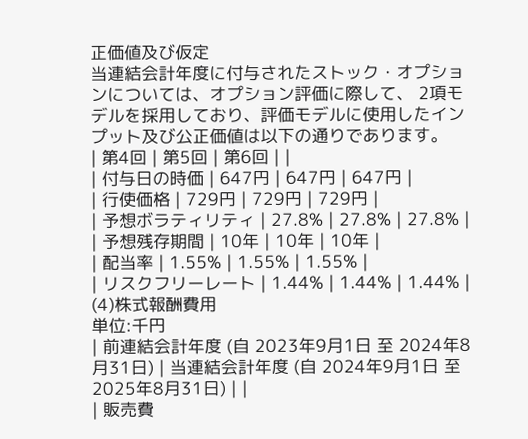正価値及び仮定
当連結会計年度に付与されたストック・オプションについては、オプション評価に際して、 2項モデルを採用しており、評価モデルに使用したインプット及び公正価値は以下の通りであります。
| 第4回 | 第5回 | 第6回 | |
| 付与日の時価 | 647円 | 647円 | 647円 |
| 行使価格 | 729円 | 729円 | 729円 |
| 予想ボラティリティ | 27.8% | 27.8% | 27.8% |
| 予想残存期間 | 10年 | 10年 | 10年 |
| 配当率 | 1.55% | 1.55% | 1.55% |
| リスクフリーレート | 1.44% | 1.44% | 1.44% |
(4)株式報酬費用
単位:千円
| 前連結会計年度 (自 2023年9月1日 至 2024年8月31日) | 当連結会計年度 (自 2024年9月1日 至 2025年8月31日) | |
| 販売費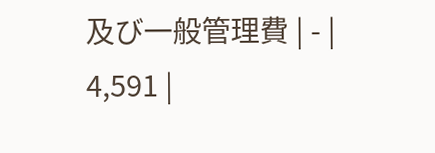及び一般管理費 | - | 4,591 |